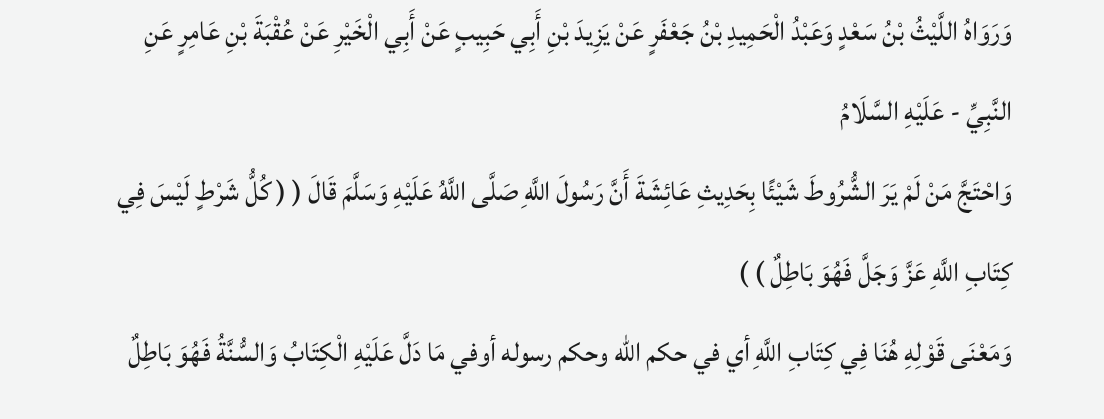وَرَوَاهُ اللَّيْثُ بْنُ سَعْدٍ وَعَبْدُ الْحَمِيدِ بْنُ جَعْفَرٍ عَنْ يَزِيدَ بْنِ أَبِي حَبِيبٍ عَنْ أَبِي الْخَيْرِ عَنْ عُقْبَةَ بْنِ عَامِرٍ عَنِ النَّبِيِّ - عَلَيْهِ السَّلَامُ
وَاحْتَجَّ مَنْ لَمْ يَرَ الشُّرُوطَ شَيْئًا بِحَدِيثِ عَائِشَةَ أَنَّ رَسُولَ اللَّهِ صَلَّى اللَّهُ عَلَيْهِ وَسَلَّمَ قَالَ ( ( كُلُّ شَرْطٍ لَيْسَ فِي كِتَابِ اللَّهِ عَزَّ وَجَلَّ فَهُوَ بَاطِلٌ ) )
وَمَعْنَى قَوْلِهِ هُنَا فِي كِتَابِ اللَّهِ أي في حكم الله وحكم رسوله أوفي مَا دَلَّ عَلَيْهِ الْكِتَابُ وَالسُّنَّةُ فَهُوَ بَاطِلٌ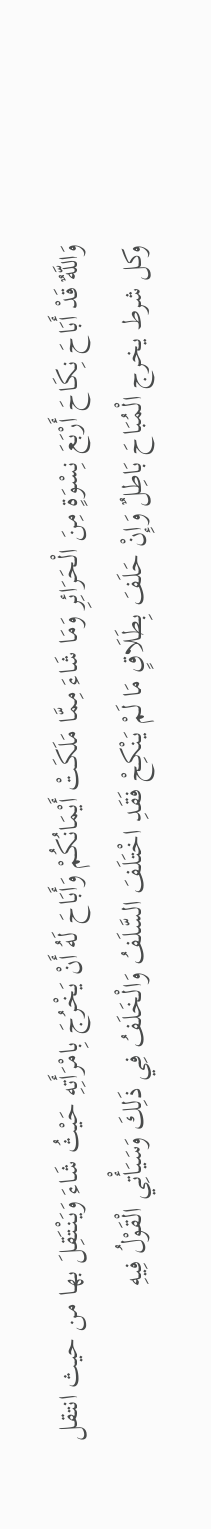وَاللَّهٌ قَدْ أَبَاحَ نِكَاحَ أَرْبَعَ نِسْوَةٍ مِنَ الْحَرَائِرِ وَمَا شَاءَ مِمَّا مَلَكَتْ أَيْمَانُكُمْ وَأَبَاحَ لَهُ أَنْ يَخْرُجَ بِامْرَأَتِهِ حَيْثُ شَاءَ وَيَنْتَقِلَ بها من حيث انتقل
وكل شرط يخرج الْمُبَاحَ بَاطِلٌ وَإِنْ حَلَفَ بِطَلَاقٍ مَا لَمْ يَنْكِحْ فَقَدِ اخْتَلَفَ السَّلَفُ وَالْخَلَفُ فِي ذَلِكَ وَسَيَأْتِي الْقَوْلُ فِيهِ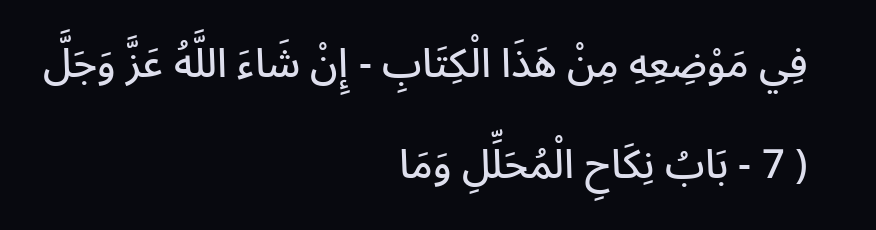فِي مَوْضِعِهِ مِنْ هَذَا الْكِتَابِ - إِنْ شَاءَ اللَّهُ عَزَّ وَجَلَّ
( 7 - بَابُ نِكَاحِ الْمُحَلِّلِ وَمَا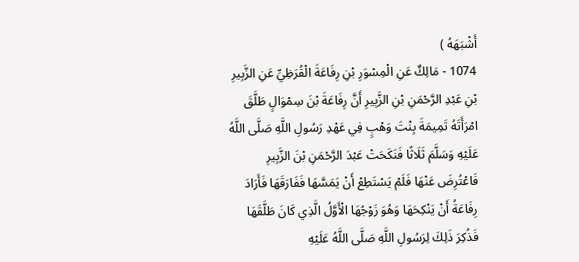أَشْبَهَهُ )
1074 - مَالِكٌ عَنِ الْمِسْوَرِ بْنِ رِفَاعَةَ الْقُرَظِيِّ عَنِ الزَّبِيرِ بْنِ عَبْدِ الرَّحْمَنِ بْنِ الزَّبِيرِ أَنَّ رِفَاعَةَ بْنَ سِمْوَالٍ طَلَّقَ امْرَأَتَهُ تَمِيمَةَ بِنْتَ وَهْبٍ فِي عَهْدِ رَسُولِ اللَّهِ صَلَّى اللَّهُ عَلَيْهِ وَسَلَّمَ ثَلَاثًا فَنَكَحَتْ عَبْدَ الرَّحْمَنِ بْنَ الزَّبِيرِ فَاعْتُرِضَ عَنْهَا فَلَمْ يَسْتَطِعْ أَنْ يَمَسَّهَا فَفَارَقَهَا فَأَرَادَ رِفَاعَةُ أَنْ يَنْكِحَهَا وَهُوَ زَوْجُهَا الْأَوَّلُ الَّذِي كَانَ طَلَّقَهَا فَذُكِرَ ذَلِكَ لِرَسُولِ اللَّهِ صَلَّى اللَّهُ عَلَيْهِ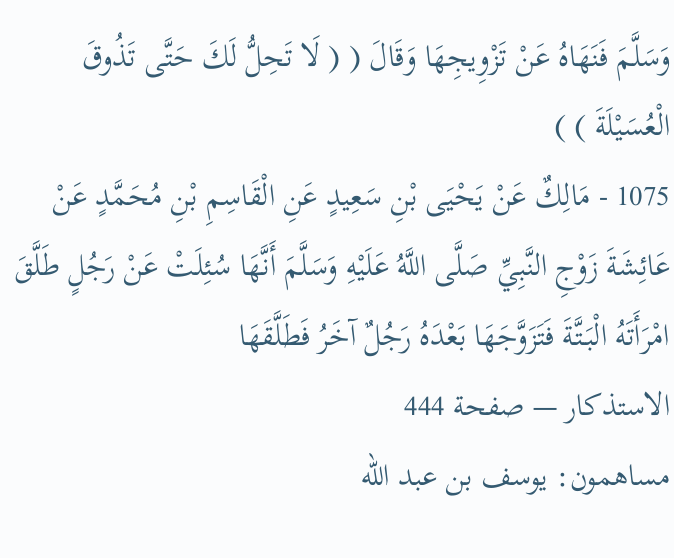وَسَلَّمَ فَنَهَاهُ عَنْ تَزْوِيجِهَا وَقَالَ ( ( لَا تَحِلُّ لَكَ حَتَّى تَذُوقَ الْعُسَيْلَةَ ) )
1075 - مَالِكٌ عَنْ يَحْيَى بْنِ سَعِيدٍ عَنِ الْقَاسِمِ بْنِ مُحَمَّدٍ عَنْ عَائِشَةَ زَوْجِ النَّبِيِّ صَلَّى اللَّهُ عَلَيْهِ وَسَلَّمَ أَنَّهَا سُئِلَتْ عَنْ رَجُلٍ طَلَّقَ امْرَأَتَهُ الْبَتَّةَ فَتَزَوَّجَهَا بَعْدَهُ رَجُلٌ آخَرُ فَطَلَّقَهَا
الاستذكار — صفحة 444
مساهمون: يوسف بن عبد الله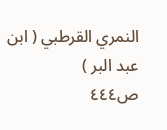النمري القرطبي ( ابن عبد البر )
ص٤٤٤